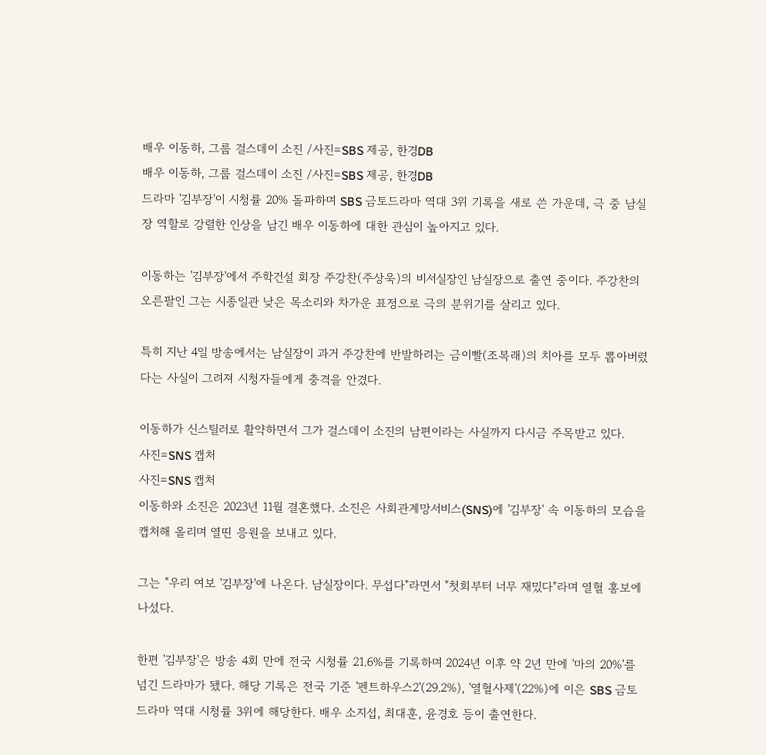배우 이동하, 그룹 걸스데이 소진 /사진=SBS 제공, 한경DB
배우 이동하, 그룹 걸스데이 소진 /사진=SBS 제공, 한경DB
드라마 '김부장'이 시청률 20% 돌파하며 SBS 금토드라마 역대 3위 기록을 새로 쓴 가운데, 극 중 남실장 역할로 강렬한 인상을 남긴 배우 이동하에 대한 관심이 높아지고 있다.

이동하는 '김부장'에서 주학건설 회장 주강찬(주상욱)의 비서실장인 남실장으로 출연 중이다. 주강찬의 오른팔인 그는 시종일관 낮은 목소리와 차가운 표정으로 극의 분위기를 살리고 있다.

특히 지난 4일 방송에서는 남실장이 과거 주강찬에 반발하려는 금이빨(조복래)의 치아를 모두 뽑아버렸다는 사실이 그려져 시청자들에게 충격을 안겼다.

이동하가 신스틸러로 활약하면서 그가 걸스데이 소진의 남편이라는 사실까지 다시금 주목받고 있다.
사진=SNS 캡처
사진=SNS 캡처
이동하와 소진은 2023년 11월 결혼했다. 소진은 사회관계망서비스(SNS)에 '김부장' 속 이동하의 모습을 캡처해 올리며 열띤 응원을 보내고 있다.

그는 "우리 여보 '김부장'에 나온다. 남실장이다. 무섭다"라면서 "첫회부터 너무 재밌다"라며 열혈 홍보에 나섰다.

한편 '김부장'은 방송 4회 만에 전국 시청률 21.6%를 기록하며 2024년 이후 약 2년 만에 '마의 20%'를 넘긴 드라마가 됐다. 해당 기록은 전국 기준 '펜트하우스2'(29.2%), '열혈사제'(22%)에 이은 SBS 금토드라마 역대 시청률 3위에 해당한다. 배우 소지섭, 최대훈, 윤경호 등이 출연한다.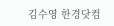김수영 한경닷컴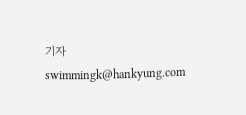기자 swimmingk@hankyung.com